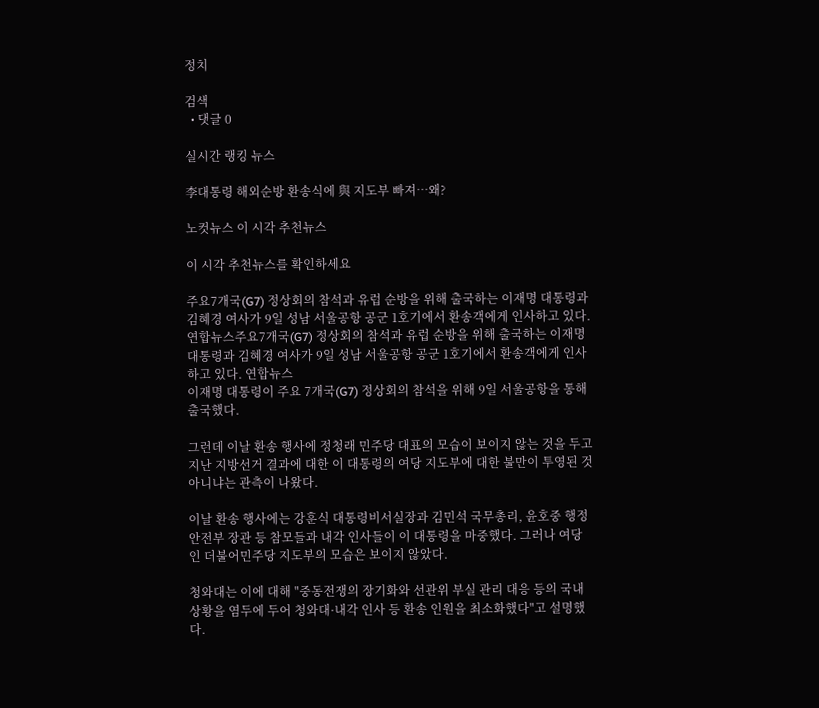정치

검색
  • 댓글 0

실시간 랭킹 뉴스

李대통령 해외순방 환송식에 與 지도부 빠져…왜?

노컷뉴스 이 시각 추천뉴스

이 시각 추천뉴스를 확인하세요

주요7개국(G7) 정상회의 참석과 유럽 순방을 위해 출국하는 이재명 대통령과 김혜경 여사가 9일 성남 서울공항 공군 1호기에서 환송객에게 인사하고 있다. 연합뉴스주요7개국(G7) 정상회의 참석과 유럽 순방을 위해 출국하는 이재명 대통령과 김혜경 여사가 9일 성남 서울공항 공군 1호기에서 환송객에게 인사하고 있다. 연합뉴스
이재명 대통령이 주요 7개국(G7) 정상회의 참석을 위해 9일 서울공항을 통해 출국했다.

그런데 이날 환송 행사에 정청래 민주당 대표의 모습이 보이지 않는 것을 두고 지난 지방선거 결과에 대한 이 대통령의 여당 지도부에 대한 불만이 투영된 것 아니냐는 관측이 나왔다.

이날 환송 행사에는 강훈식 대통령비서실장과 김민석 국무총리, 윤호중 행정안전부 장관 등 참모들과 내각 인사들이 이 대통령을 마중했다. 그러나 여당인 더불어민주당 지도부의 모습은 보이지 않았다.

청와대는 이에 대해 "중동전쟁의 장기화와 선관위 부실 관리 대응 등의 국내 상황을 염두에 두어 청와대·내각 인사 등 환송 인원을 최소화했다"고 설명했다.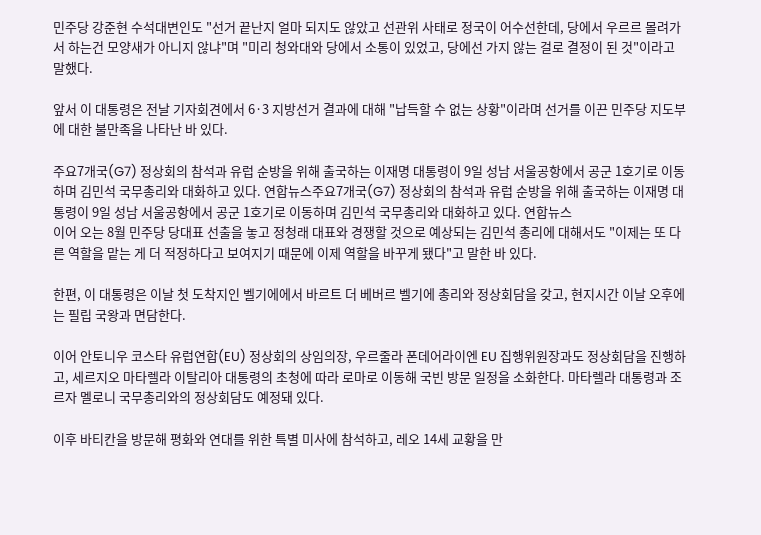민주당 강준현 수석대변인도 "선거 끝난지 얼마 되지도 않았고 선관위 사태로 정국이 어수선한데, 당에서 우르르 몰려가서 하는건 모양새가 아니지 않냐"며 "미리 청와대와 당에서 소통이 있었고, 당에선 가지 않는 걸로 결정이 된 것"이라고 말했다.

앞서 이 대통령은 전날 기자회견에서 6·3 지방선거 결과에 대해 "납득할 수 없는 상황"이라며 선거를 이끈 민주당 지도부에 대한 불만족을 나타난 바 있다.

주요7개국(G7) 정상회의 참석과 유럽 순방을 위해 출국하는 이재명 대통령이 9일 성남 서울공항에서 공군 1호기로 이동하며 김민석 국무총리와 대화하고 있다. 연합뉴스주요7개국(G7) 정상회의 참석과 유럽 순방을 위해 출국하는 이재명 대통령이 9일 성남 서울공항에서 공군 1호기로 이동하며 김민석 국무총리와 대화하고 있다. 연합뉴스
이어 오는 8월 민주당 당대표 선출을 놓고 정청래 대표와 경쟁할 것으로 예상되는 김민석 총리에 대해서도 "이제는 또 다른 역할을 맡는 게 더 적정하다고 보여지기 때문에 이제 역할을 바꾸게 됐다"고 말한 바 있다.

한편, 이 대통령은 이날 첫 도착지인 벨기에에서 바르트 더 베버르 벨기에 총리와 정상회담을 갖고, 현지시간 이날 오후에는 필립 국왕과 면담한다.

이어 안토니우 코스타 유럽연합(EU) 정상회의 상임의장, 우르줄라 폰데어라이엔 EU 집행위원장과도 정상회담을 진행하고, 세르지오 마타렐라 이탈리아 대통령의 초청에 따라 로마로 이동해 국빈 방문 일정을 소화한다. 마타렐라 대통령과 조르자 멜로니 국무총리와의 정상회담도 예정돼 있다.

이후 바티칸을 방문해 평화와 연대를 위한 특별 미사에 참석하고, 레오 14세 교황을 만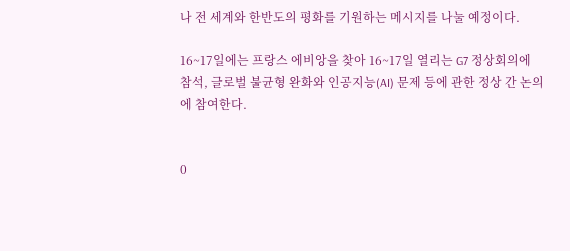나 전 세계와 한반도의 평화를 기원하는 메시지를 나눌 예정이다.

16~17일에는 프랑스 에비앙을 찾아 16~17일 열리는 G7 정상회의에 참석, 글로벌 불균형 완화와 인공지능(AI) 문제 등에 관한 정상 간 논의에 참여한다.


0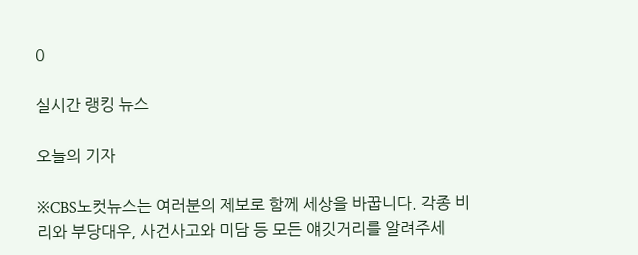0

실시간 랭킹 뉴스

오늘의 기자

※CBS노컷뉴스는 여러분의 제보로 함께 세상을 바꿉니다. 각종 비리와 부당대우, 사건사고와 미담 등 모든 얘깃거리를 알려주세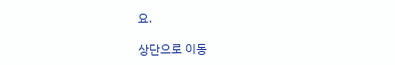요.

상단으로 이동